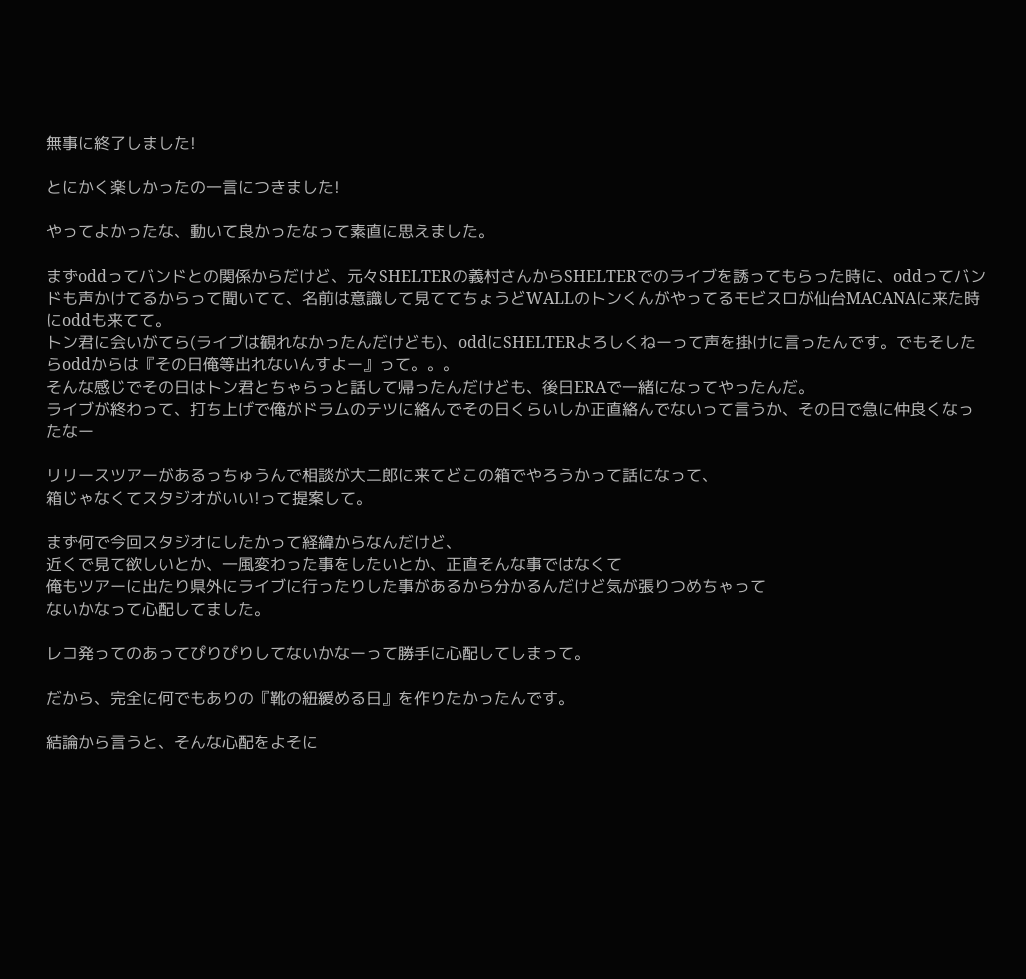無事に終了しました!

とにかく楽しかったの一言につきました!

やってよかったな、動いて良かったなって素直に思えました。

まずoddってバンドとの関係からだけど、元々SHELTERの義村さんからSHELTERでのライブを誘ってもらった時に、oddってバンドも声かけてるからって聞いてて、名前は意識して見ててちょうどWALLのトンくんがやってるモビスロが仙台MACANAに来た時にoddも来てて。
トン君に会いがてら(ライブは観れなかったんだけども)、oddにSHELTERよろしくねーって声を掛けに言ったんです。でもそしたらoddからは『その日俺等出れないんすよー』って。。。
そんな感じでその日はトン君とちゃらっと話して帰ったんだけども、後日ERAで一緒になってやったんだ。
ライブが終わって、打ち上げで俺がドラムのテツに絡んでその日くらいしか正直絡んでないって言うか、その日で急に仲良くなったなー

リリースツアーがあるっちゅうんで相談が大二郎に来てどこの箱でやろうかって話になって、
箱じゃなくてスタジオがいい!って提案して。

まず何で今回スタジオにしたかって経緯からなんだけど、
近くで見て欲しいとか、一風変わった事をしたいとか、正直そんな事ではなくて
俺もツアーに出たり県外にライブに行ったりした事があるから分かるんだけど気が張りつめちゃって
ないかなって心配してました。

レコ発ってのあってぴりぴりしてないかなーって勝手に心配してしまって。

だから、完全に何でもありの『靴の紐緩める日』を作りたかったんです。

結論から言うと、そんな心配をよそに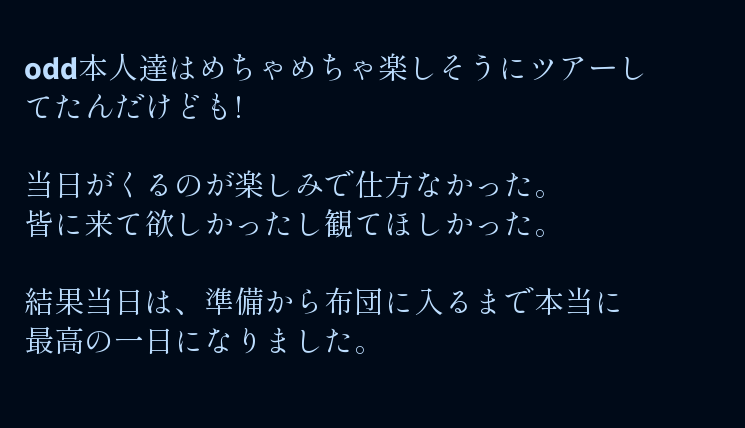odd本人達はめちゃめちゃ楽しそうにツアーしてたんだけども!

当日がくるのが楽しみで仕方なかった。
皆に来て欲しかったし観てほしかった。

結果当日は、準備から布団に入るまで本当に最高の一日になりました。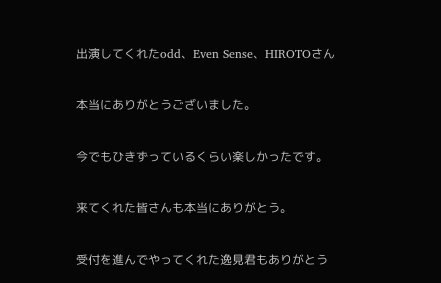出演してくれたodd、Even Sense、HIROTOさん

本当にありがとうございました。

今でもひきずっているくらい楽しかったです。

来てくれた皆さんも本当にありがとう。

受付を進んでやってくれた逸見君もありがとう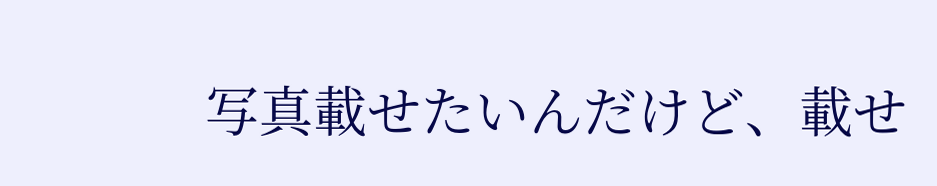写真載せたいんだけど、載せ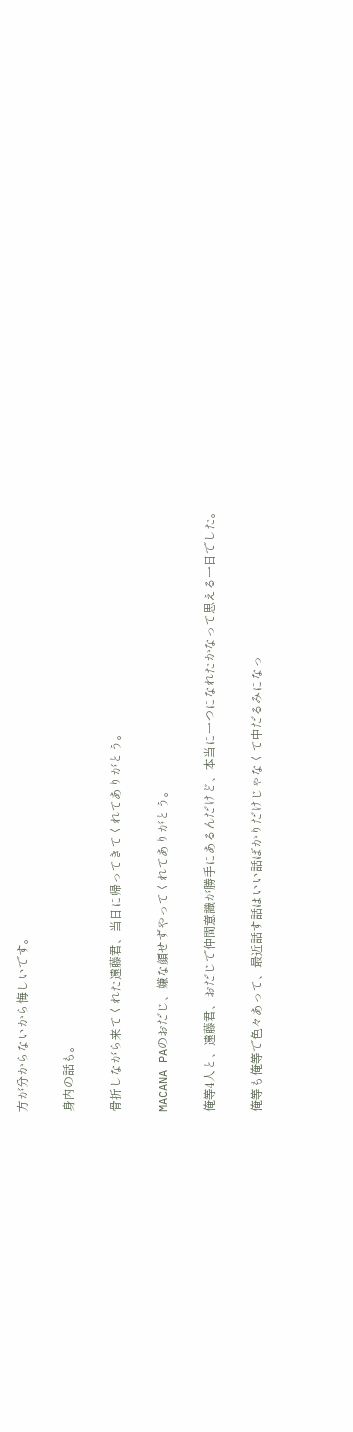方が分からないから悔しいです。

身内の話も。

骨折しながら来てくれた遠藤君、当日に帰ってきてくれてありがとう。

MACANA PAのおだじ、嫌な顔せずやってくれてありがとう。

俺等4人と、遠藤君、おだじで仲間意識が勝手にあるんだけど、本当に一つになれたかなって思える一日でした。

俺等も俺等で色々あって、最近話す話はいい話ばかりだけじゃなくて中だるみになっ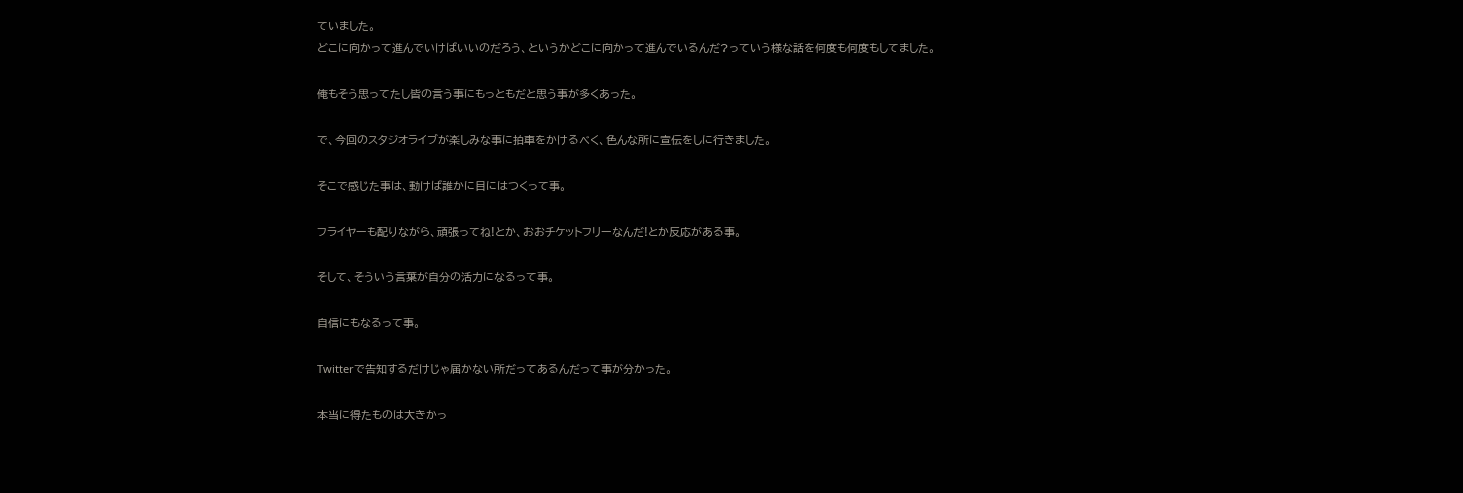ていました。
どこに向かって進んでいけばいいのだろう、というかどこに向かって進んでいるんだ?っていう様な話を何度も何度もしてました。

俺もそう思ってたし皆の言う事にもっともだと思う事が多くあった。

で、今回のスタジオライブが楽しみな事に拍車をかけるべく、色んな所に宣伝をしに行きました。

そこで感じた事は、動けば誰かに目にはつくって事。

フライヤーも配りながら、頑張ってね!とか、おおチケットフリーなんだ!とか反応がある事。

そして、そういう言葉が自分の活力になるって事。

自信にもなるって事。

Twitterで告知するだけじゃ届かない所だってあるんだって事が分かった。

本当に得たものは大きかっ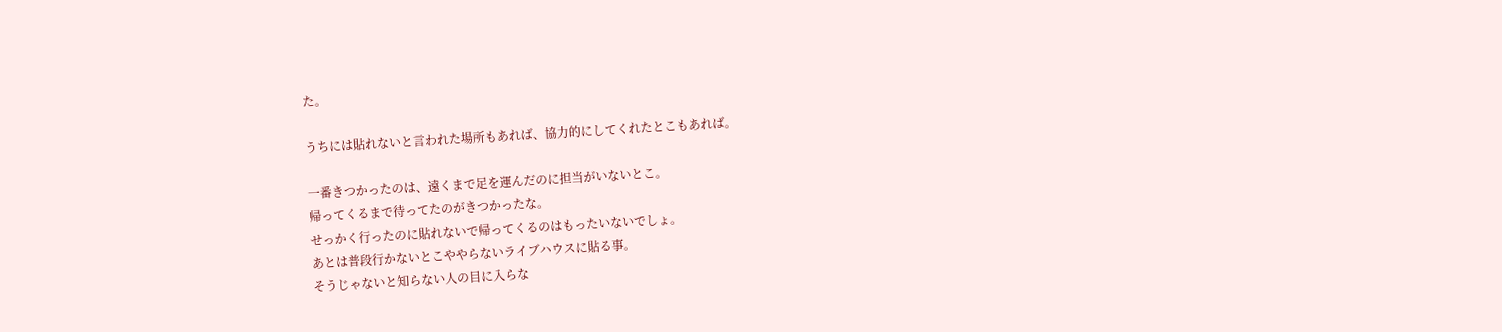た。

うちには貼れないと言われた場所もあれば、協力的にしてくれたとこもあれば。

一番きつかったのは、遠くまで足を運んだのに担当がいないとこ。
帰ってくるまで待ってたのがきつかったな。
せっかく行ったのに貼れないで帰ってくるのはもったいないでしょ。
あとは普段行かないとこややらないライブハウスに貼る事。
そうじゃないと知らない人の目に入らな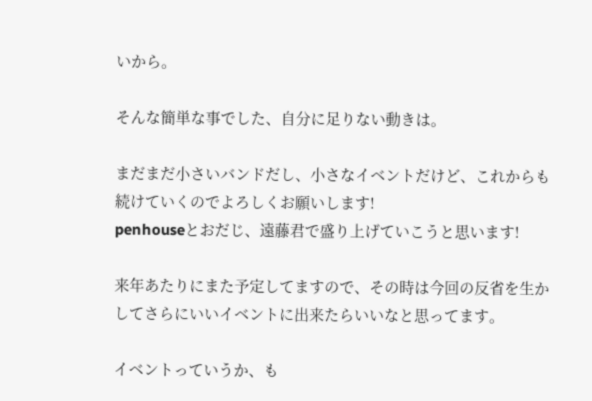いから。

そんな簡単な事でした、自分に足りない動きは。

まだまだ小さいバンドだし、小さなイベントだけど、これからも続けていくのでよろしくお願いします!
penhouseとおだじ、遠藤君で盛り上げていこうと思います!

来年あたりにまた予定してますので、その時は今回の反省を生かしてさらにいいイベントに出来たらいいなと思ってます。

イベントっていうか、も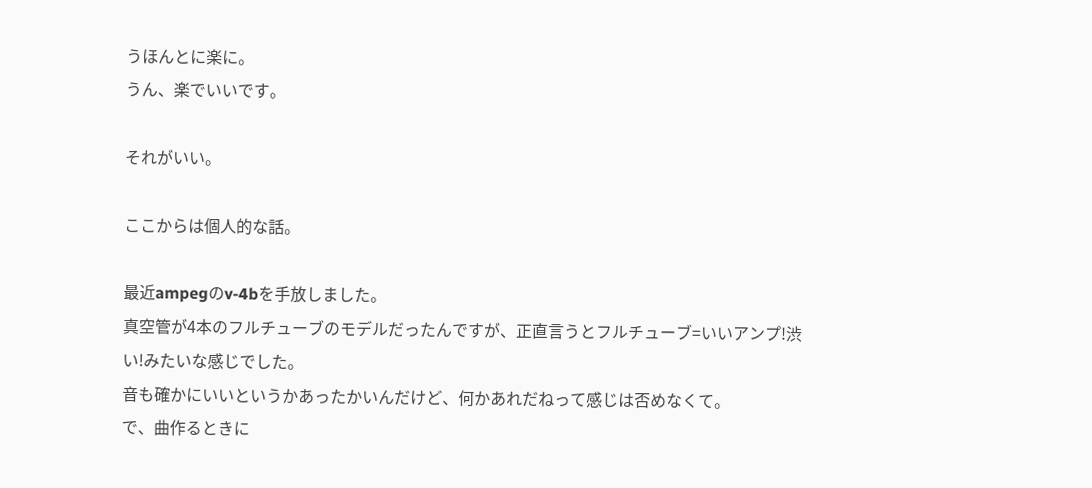うほんとに楽に。
うん、楽でいいです。

それがいい。

ここからは個人的な話。

最近ampegのv-4bを手放しました。
真空管が4本のフルチューブのモデルだったんですが、正直言うとフルチューブ=いいアンプ!渋い!みたいな感じでした。
音も確かにいいというかあったかいんだけど、何かあれだねって感じは否めなくて。
で、曲作るときに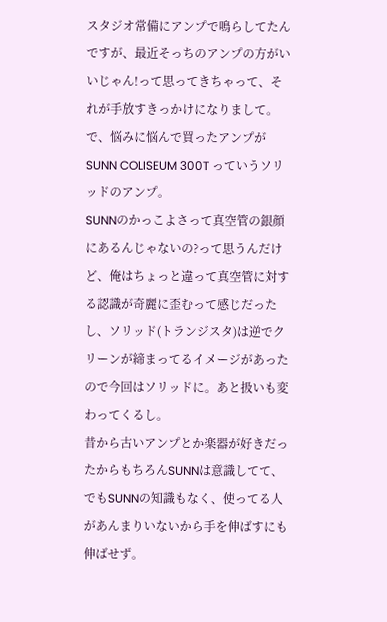スタジオ常備にアンプで鳴らしてたんですが、最近そっちのアンプの方がいいじゃん!って思ってきちゃって、それが手放すきっかけになりまして。
で、悩みに悩んで買ったアンプがSUNN COLISEUM 300T っていうソリッドのアンプ。
SUNNのかっこよさって真空管の銀顔にあるんじゃないの?って思うんだけど、俺はちょっと違って真空管に対する認識が奇麗に歪むって感じだったし、ソリッド(トランジスタ)は逆でクリーンが締まってるイメージがあったので今回はソリッドに。あと扱いも変わってくるし。
昔から古いアンプとか楽器が好きだったからもちろんSUNNは意識してて、でもSUNNの知識もなく、使ってる人があんまりいないから手を伸ばすにも伸ばせず。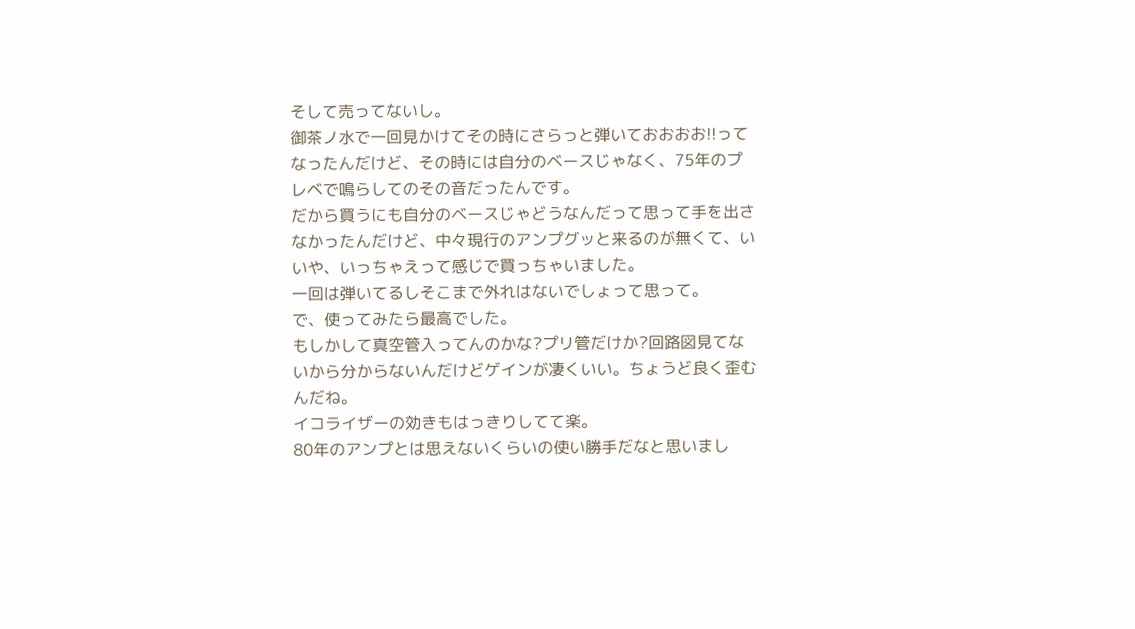そして売ってないし。
御茶ノ水で一回見かけてその時にさらっと弾いておおおお!!ってなったんだけど、その時には自分のベースじゃなく、75年のプレベで鳴らしてのその音だったんです。
だから買うにも自分のベースじゃどうなんだって思って手を出さなかったんだけど、中々現行のアンプグッと来るのが無くて、いいや、いっちゃえって感じで買っちゃいました。
一回は弾いてるしそこまで外れはないでしょって思って。
で、使ってみたら最高でした。
もしかして真空管入ってんのかな?プリ管だけか?回路図見てないから分からないんだけどゲインが凄くいい。ちょうど良く歪むんだね。
イコライザーの効きもはっきりしてて楽。
80年のアンプとは思えないくらいの使い勝手だなと思いまし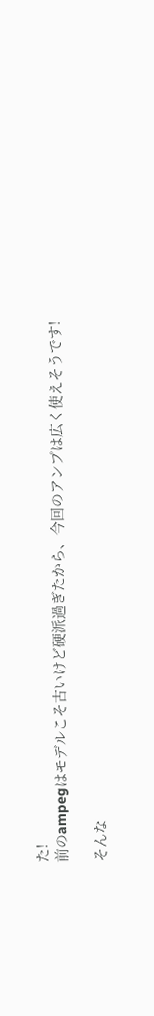た!
前のampegはモデルこそ古いけど硬派過ぎたから、今回のアンプは広く使えそうです!

そんな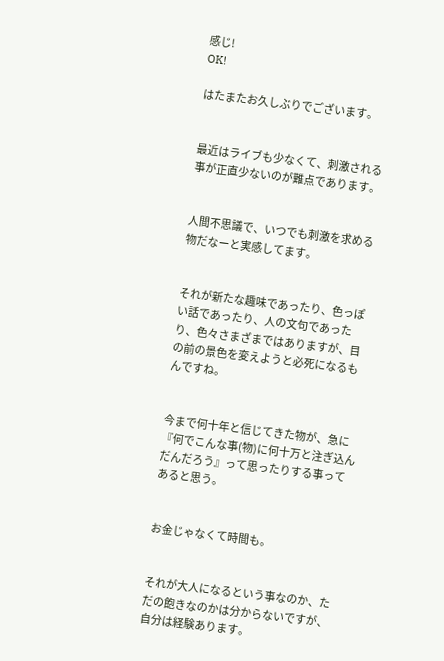感じ!
OK!

はたまたお久しぶりでございます。


最近はライブも少なくて、刺激される事が正直少ないのが難点であります。


人間不思議で、いつでも刺激を求める物だなーと実感してます。


それが新たな趣味であったり、色っぽい話であったり、人の文句であったり、色々さまざまではありますが、目の前の景色を変えようと必死になるもんですね。


今まで何十年と信じてきた物が、急に『何でこんな事(物)に何十万と注ぎ込んだんだろう』って思ったりする事ってあると思う。


お金じゃなくて時間も。


それが大人になるという事なのか、ただの飽きなのかは分からないですが、自分は経験あります。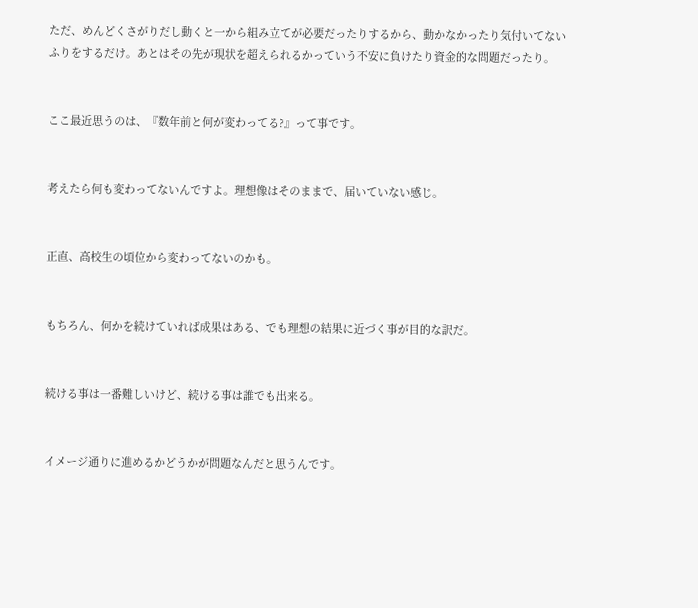ただ、めんどくさがりだし動くと一から組み立てが必要だったりするから、動かなかったり気付いてないふりをするだけ。あとはその先が現状を超えられるかっていう不安に負けたり資金的な問題だったり。


ここ最近思うのは、『数年前と何が変わってる?』って事です。


考えたら何も変わってないんですよ。理想像はそのままで、届いていない感じ。


正直、高校生の頃位から変わってないのかも。


もちろん、何かを続けていれば成果はある、でも理想の結果に近づく事が目的な訳だ。


続ける事は一番難しいけど、続ける事は誰でも出来る。


イメージ通りに進めるかどうかが問題なんだと思うんです。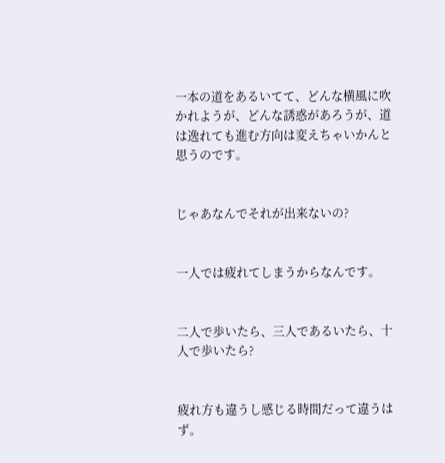一本の道をあるいてて、どんな横風に吹かれようが、どんな誘惑があろうが、道は逸れても進む方向は変えちゃいかんと思うのです。


じゃあなんでそれが出来ないの?


一人では疲れてしまうからなんです。


二人で歩いたら、三人であるいたら、十人で歩いたら?


疲れ方も違うし感じる時間だって違うはず。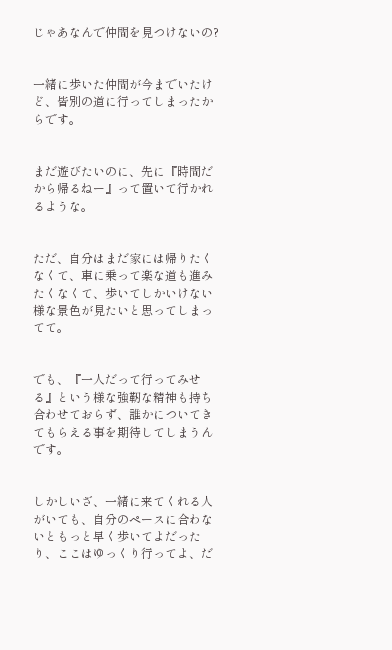じゃあなんで仲間を見つけないの?


一緒に歩いた仲間が今までいたけど、皆別の道に行ってしまったからです。


まだ遊びたいのに、先に『時間だから帰るねー』って置いて行かれるような。


ただ、自分はまだ家には帰りたくなくて、車に乗って楽な道も進みたくなくて、歩いてしかいけない様な景色が見たいと思ってしまってて。


でも、『一人だって行ってみせる』という様な強靭な精神も持ち合わせておらず、誰かについてきてもらえる事を期待してしまうんです。


しかしいざ、一緒に来てくれる人がいても、自分のペースに合わないともっと早く歩いてよだったり、ここはゆっくり行ってよ、だ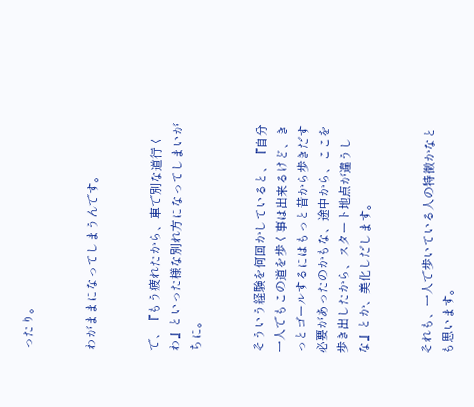ったり。


わがままになってしまうんです。


で、『もう疲れたから、車で別な道行くわ』といった様な別れ方になってしまいがちに。


そういう経験を何回かしていると、『自分一人でもこの道を歩く事は出来るけど、きっとゴールするにはもっと昔から歩きだす必要があったのかもな、途中から、ここを歩き出したから、スタート地点が違うしな』とか、美化しだします。


それも、一人で歩いている人の特徴かなとも思います。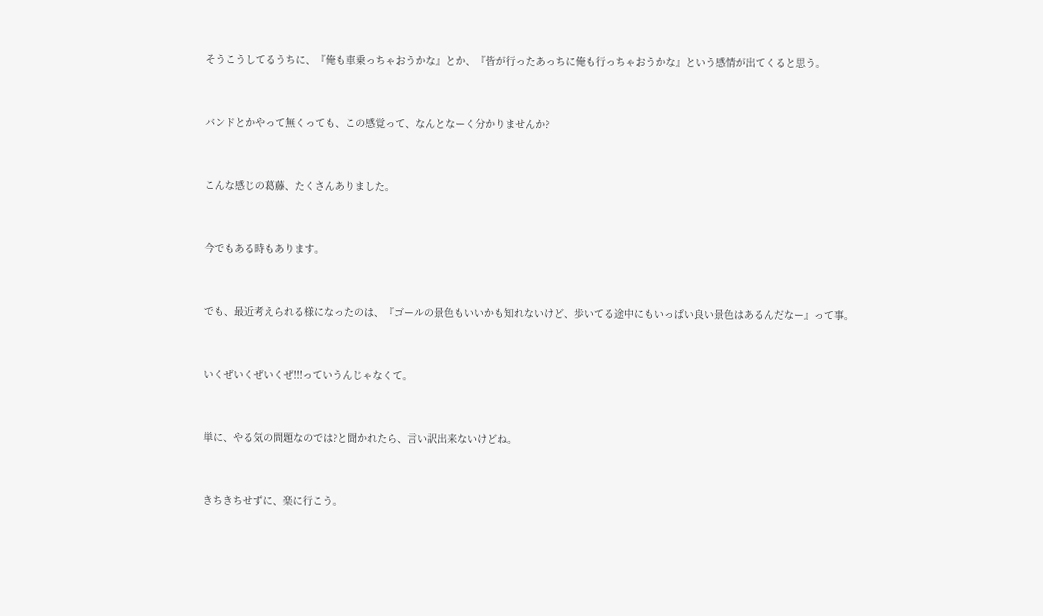そうこうしてるうちに、『俺も車乗っちゃおうかな』とか、『皆が行ったあっちに俺も行っちゃおうかな』という感情が出てくると思う。


バンドとかやって無くっても、この感覚って、なんとなーく分かりませんか?


こんな感じの葛藤、たくさんありました。


今でもある時もあります。


でも、最近考えられる様になったのは、『ゴールの景色もいいかも知れないけど、歩いてる途中にもいっぱい良い景色はあるんだなー』って事。


いくぜいくぜいくぜ!!!っていうんじゃなくて。


単に、やる気の問題なのでは?と聞かれたら、言い訳出来ないけどね。


きちきちせずに、楽に行こう。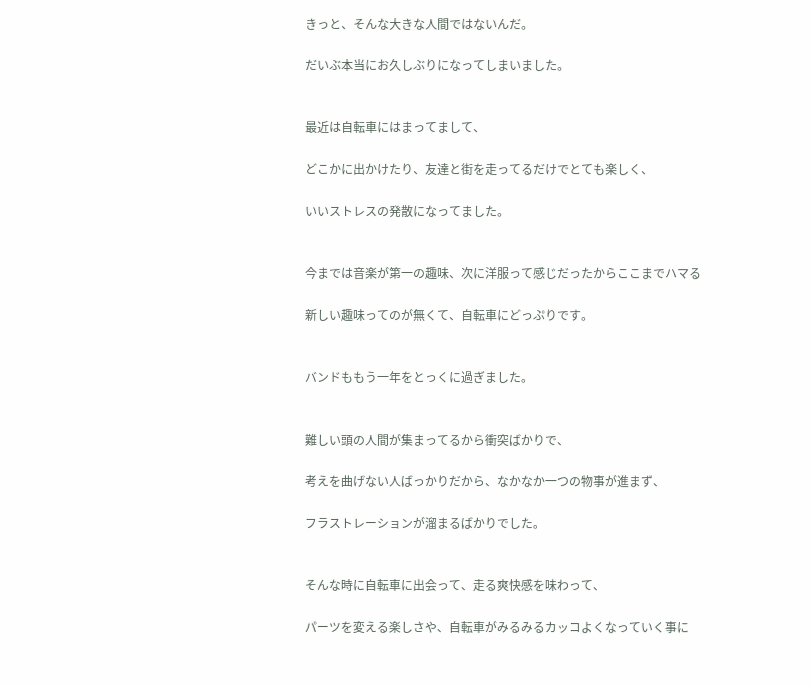きっと、そんな大きな人間ではないんだ。

だいぶ本当にお久しぶりになってしまいました。


最近は自転車にはまってまして、

どこかに出かけたり、友達と街を走ってるだけでとても楽しく、

いいストレスの発散になってました。


今までは音楽が第一の趣味、次に洋服って感じだったからここまでハマる

新しい趣味ってのが無くて、自転車にどっぷりです。


バンドももう一年をとっくに過ぎました。


難しい頭の人間が集まってるから衝突ばかりで、

考えを曲げない人ばっかりだから、なかなか一つの物事が進まず、

フラストレーションが溜まるばかりでした。


そんな時に自転車に出会って、走る爽快感を味わって、

パーツを変える楽しさや、自転車がみるみるカッコよくなっていく事に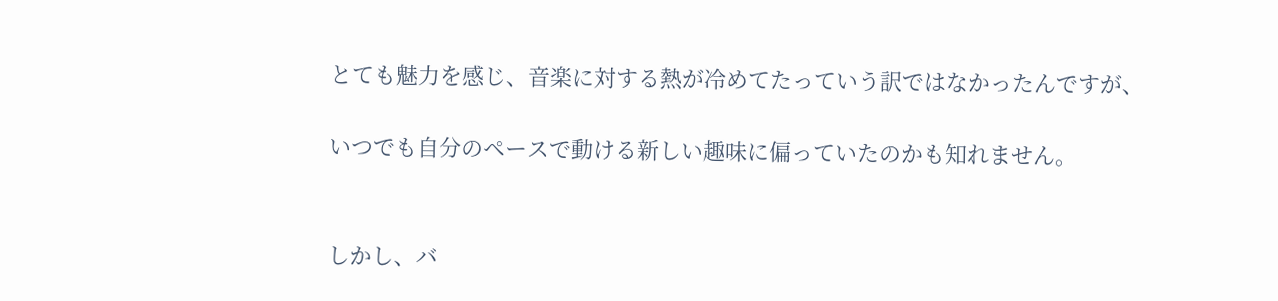とても魅力を感じ、音楽に対する熱が冷めてたっていう訳ではなかったんですが、

いつでも自分のペースで動ける新しい趣味に偏っていたのかも知れません。


しかし、バ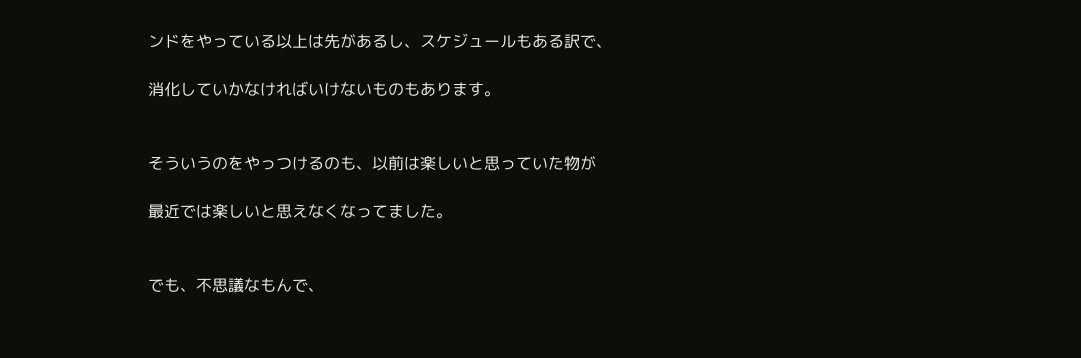ンドをやっている以上は先があるし、スケジュールもある訳で、

消化していかなければいけないものもあります。


そういうのをやっつけるのも、以前は楽しいと思っていた物が

最近では楽しいと思えなくなってました。


でも、不思議なもんで、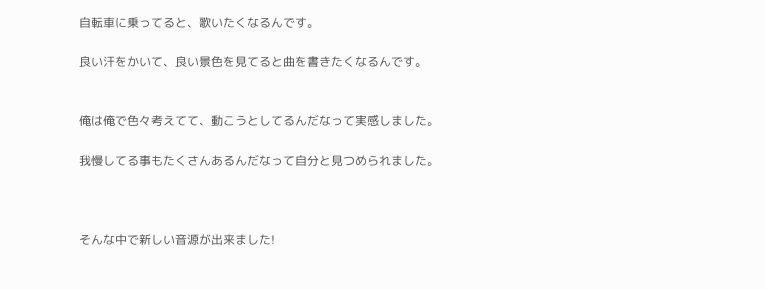自転車に乗ってると、歌いたくなるんです。

良い汗をかいて、良い景色を見てると曲を書きたくなるんです。


俺は俺で色々考えてて、動こうとしてるんだなって実感しました。

我慢してる事もたくさんあるんだなって自分と見つめられました。



そんな中で新しい音源が出来ました!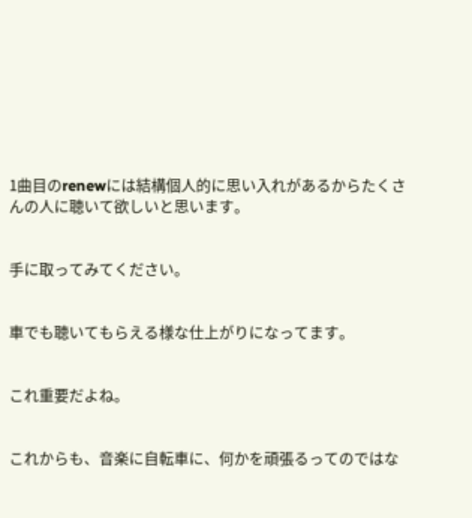1曲目のrenewには結構個人的に思い入れがあるからたくさんの人に聴いて欲しいと思います。


手に取ってみてください。


車でも聴いてもらえる様な仕上がりになってます。


これ重要だよね。


これからも、音楽に自転車に、何かを頑張るってのではな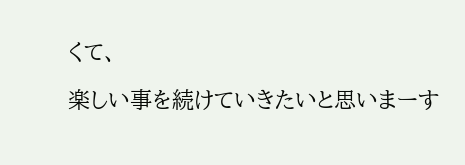くて、

楽しい事を続けていきたいと思いまーす